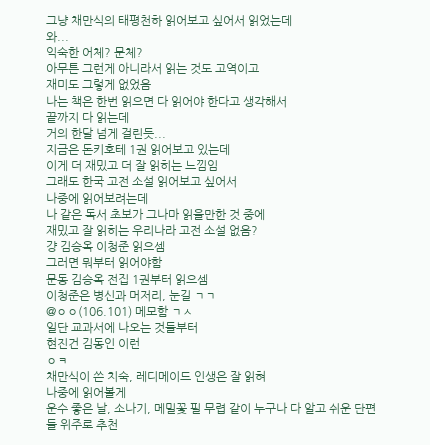그냥 채만식의 태평천하 읽어보고 싶어서 읽었는데
와...
익숙한 어체? 문체?
아무튼 그런게 아니라서 읽는 것도 고역이고
재미도 그렇게 없었음
나는 책은 한번 읽으면 다 읽어야 한다고 생각해서
끝까지 다 읽는데
거의 한달 넘게 걸린듯...
지금은 돈키호테 1권 읽어보고 있는데
이게 더 재밌고 더 잘 읽히는 느낌임
그래도 한국 고전 소설 읽어보고 싶어서
나중에 읽어보려는데
나 같은 독서 초보가 그나마 읽을만한 것 중에
재밌고 잘 읽히는 우리나라 고전 소설 없음?
걍 김승옥 이청준 읽으셈
그러면 뭐부터 읽어야함
문동 김승옥 전집 1권부터 읽으셈
이청준은 병신과 머저리, 눈길 ㄱㄱ
@ㅇㅇ(106.101) 메모함 ㄱㅅ
일단 교과서에 나오는 것들부터
현진건 김동인 이런
ㅇㅋ
채만식이 쓴 치숙, 레디메이드 인생은 잘 읽혀
나중에 읽어볼게
운수 좋은 날, 소나기, 메밀꽃 필 무렵 같이 누구나 다 알고 쉬운 단편들 위주로 추천